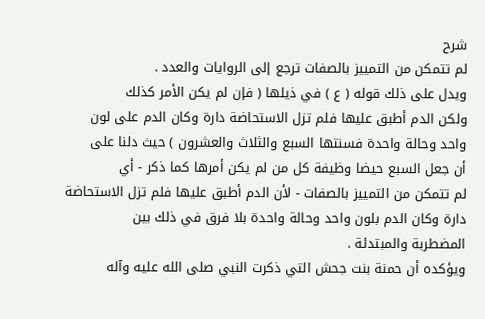شرح
لم تتمكن من التمييز بالصفات ترجع إلى الروايات والعدد .
ويدل على ذلك قوله ( ع ) في ذيلها ( فإن لم يكن الأمر كذلك
ولكن الدم أطبق عليها فلم تزل الاستحاضة دارة وكان الدم على لون
واحد وحالة واحدة فسنتها السبع والثلاث والعشرون ) حيث دلنا على
أن جعل السبع حيضا وظيفة كل من لم يكن أمرها كما ذكر - أي
لم تتمكن من التمييز بالصفات - لأن الدم أطبق عليها فلم تزل الاستحاضة
دارة وكان الدم بلون واحد وحالة واحدة بلا فرق في ذلك بين
المضطربة والمبتدئة .
ويؤكده أن حمنة بنت جحش التي ذكرت النبي صلى الله عليه وآله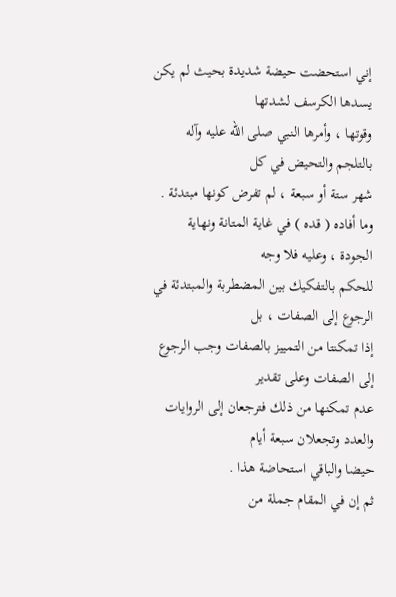إني استحضت حيضة شديدة بحيث لم يكن يسدها الكرسف لشدتها
وقوتها ، وأمرها النبي صلى الله عليه وآله بالتلجم والتحيض في كل
شهر ستة أو سبعة ، لم تفرض كونها مبتدئة .
وما أفاده ( قده ) في غاية المتانة ونهاية الجودة ، وعليه فلا وجه
للحكم بالتفكيك بين المضطربة والمبتدئة في الرجوع إلى الصفات ، بل
إذا تمكنتا من التمييز بالصفات وجب الرجوع إلى الصفات وعلى تقدير
عدم تمكنها من ذلك فترجعان إلى الروايات والعدد وتجعلان سبعة أيام
حيضا والباقي استحاضة هذا .
ثم إن في المقام جملة من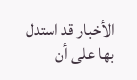الأخبار قد استدل بها على أن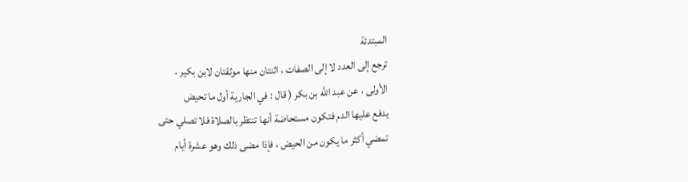المبتدئة
ترجع إلى العدد لا إلى الصفات ، اثنتان منها موثقتان لابن بكير .
الأولى ، عن عبد الله بن بكر ( قال : في الجارية أول ما تحيض
يدفع عليها الدم فتكون مستحاضة أنها تنتظر بالصلاة فلا تصلي حتى
تمضي أكثر ما يكون من الحيض ، فإذا مضى ذلك وهو عشرة أيام